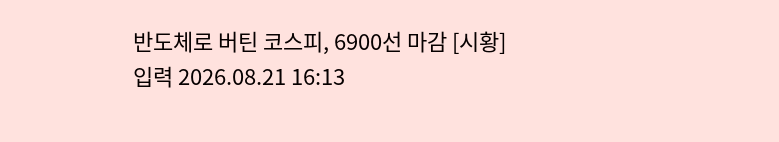반도체로 버틴 코스피, 6900선 마감 [시황]
입력 2026.08.21 16:13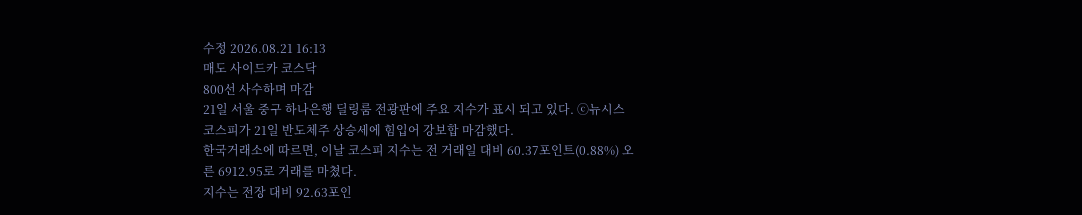수정 2026.08.21 16:13
매도 사이드카 코스닥
800선 사수하며 마감
21일 서울 중구 하나은행 딜링룸 전광판에 주요 지수가 표시 되고 있다. ⓒ뉴시스
코스피가 21일 반도체주 상승세에 힘입어 강보합 마감했다.
한국거래소에 따르면, 이날 코스피 지수는 전 거래일 대비 60.37포인트(0.88%) 오른 6912.95로 거래를 마쳤다.
지수는 전장 대비 92.63포인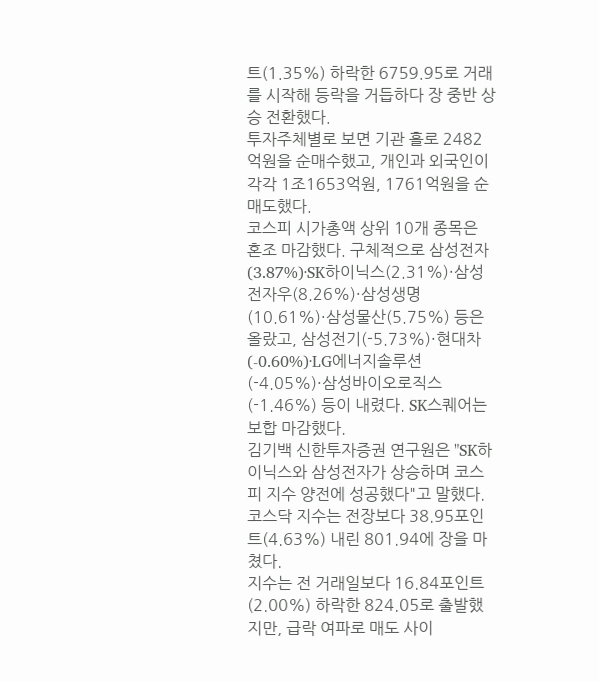트(1.35%) 하락한 6759.95로 거래를 시작해 등락을 거듭하다 장 중반 상승 전환했다.
투자주체별로 보면 기관 홀로 2482억원을 순매수했고, 개인과 외국인이 각각 1조1653억원, 1761억원을 순매도했다.
코스피 시가총액 상위 10개 종목은 혼조 마감했다. 구체적으로 삼성전자(3.87%)·SK하이닉스(2.31%)·삼성전자우(8.26%)·삼성생명(10.61%)·삼성물산(5.75%) 등은 올랐고, 삼성전기(-5.73%)·현대차(-0.60%)·LG에너지솔루션(-4.05%)·삼성바이오로직스(-1.46%) 등이 내렸다. SK스퀘어는 보합 마감했다.
김기백 신한투자증권 연구원은 "SK하이닉스와 삼성전자가 상승하며 코스피 지수 양전에 성공했다"고 말했다.
코스닥 지수는 전장보다 38.95포인트(4.63%) 내린 801.94에 장을 마쳤다.
지수는 전 거래일보다 16.84포인트(2.00%) 하락한 824.05로 출발했지만, 급락 여파로 매도 사이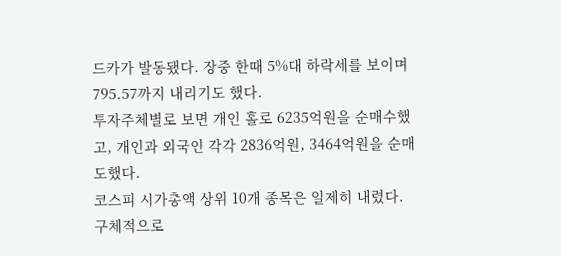드카가 발동됐다. 장중 한때 5%대 하락세를 보이며 795.57까지 내리기도 했다.
투자주체별로 보면 개인 홀로 6235억원을 순매수했고, 개인과 외국인 각각 2836억원, 3464억원을 순매도했다.
코스피 시가총액 상위 10개 종목은 일제히 내렸다. 구체적으로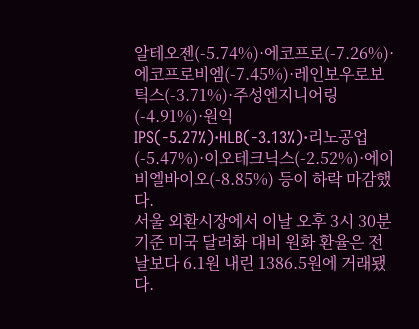알테오젠(-5.74%)·에코프로(-7.26%)·에코프로비엠(-7.45%)·레인보우로보틱스(-3.71%)·주성엔지니어링(-4.91%)·원익IPS(-5.27%)·HLB(-3.13%)·리노공업(-5.47%)·이오테크닉스(-2.52%)·에이비엘바이오(-8.85%) 등이 하락 마감했다.
서울 외환시장에서 이날 오후 3시 30분 기준 미국 달러화 대비 원화 환율은 전날보다 6.1원 내린 1386.5원에 거래됐다.